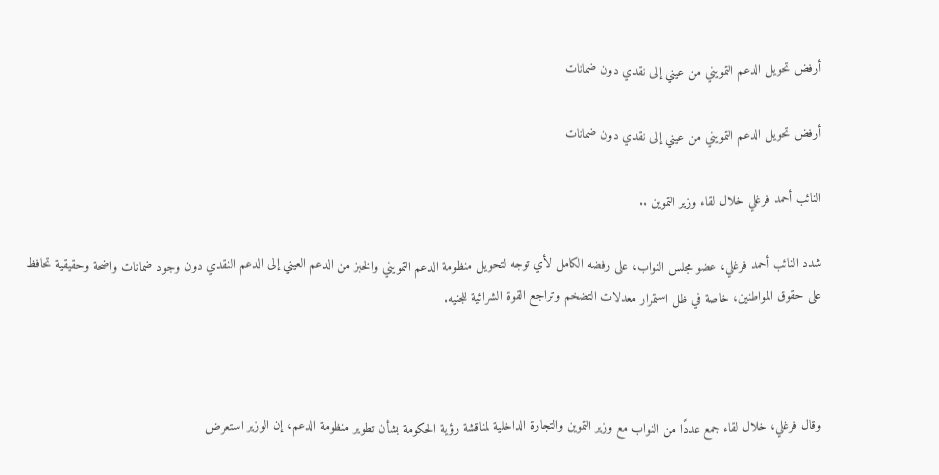أرفض تحويل الدعم التمويني من عيني إلى نقدي دون ضمانات

أرفض تحويل الدعم التمويني من عيني إلى نقدي دون ضمانات

النائب أحمد فرغلي خلال لقاء وزير التموين ..

شدد النائب أحمد فرغلي، عضو مجلس النواب، على رفضه الكامل لأي توجه لتحويل منظومة الدعم التمويني والخبز من الدعم العيني إلى الدعم النقدي دون وجود ضمانات واضحة وحقيقية تحافظ على حقوق المواطنين، خاصة في ظل استمرار معدلات التضخم وتراجع القوة الشرائية للجنيه.



وقال فرغلي، خلال لقاء جمع عددًا من النواب مع وزير التموين والتجارة الداخلية لمناقشة رؤية الحكومة بشأن تطوير منظومة الدعم، إن الوزير استعرض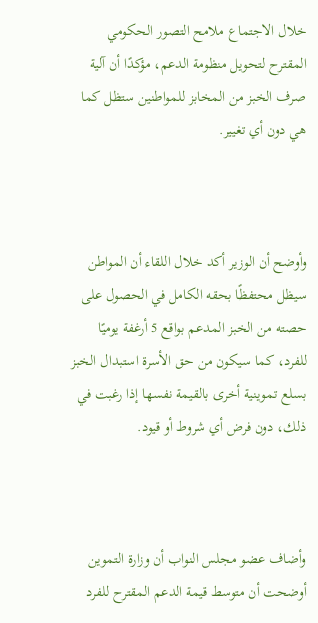خلال الاجتماع ملامح التصور الحكومي المقترح لتحويل منظومة الدعم، مؤكدًا أن آلية صرف الخبز من المخابز للمواطنين ستظل كما هي دون أي تغيير.



وأوضح أن الوزير أكد خلال اللقاء أن المواطن سيظل محتفظًا بحقه الكامل في الحصول على حصته من الخبز المدعم بواقع 5 أرغفة يوميًا للفرد، كما سيكون من حق الأسرة استبدال الخبز بسلع تموينية أخرى بالقيمة نفسها إذا رغبت في ذلك، دون فرض أي شروط أو قيود.



وأضاف عضو مجلس النواب أن وزارة التموين أوضحت أن متوسط قيمة الدعم المقترح للفرد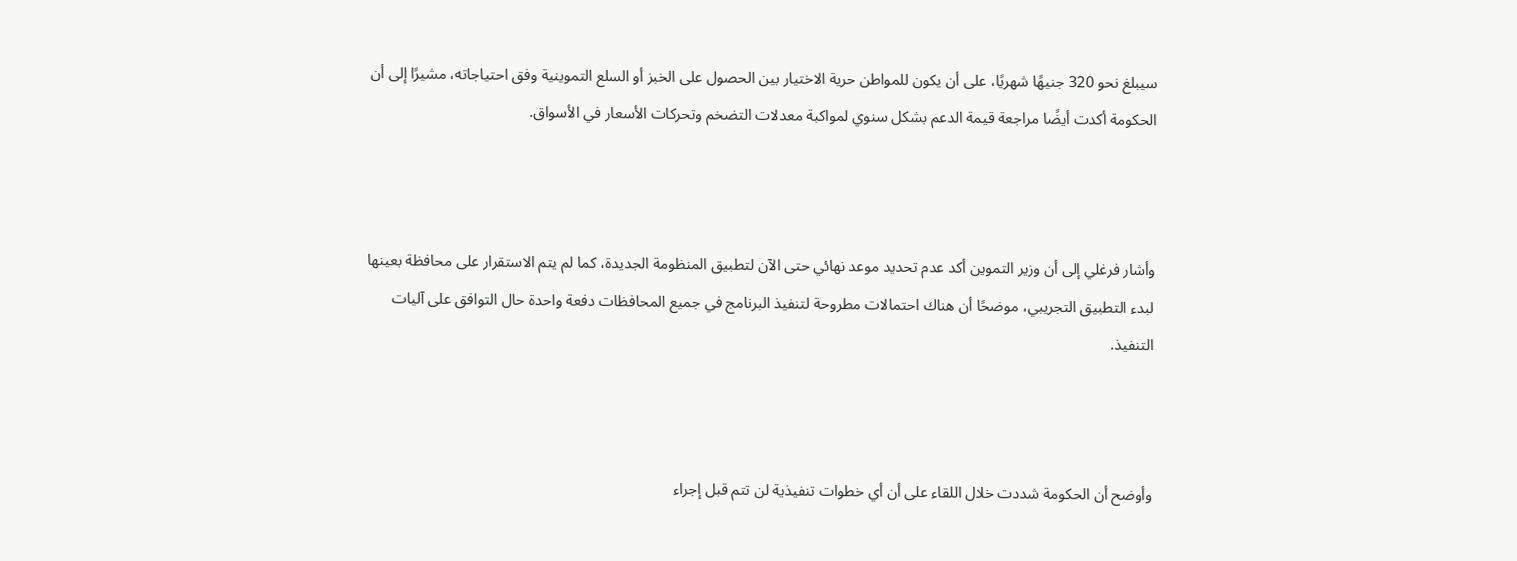سيبلغ نحو 320 جنيهًا شهريًا، على أن يكون للمواطن حرية الاختيار بين الحصول على الخبز أو السلع التموينية وفق احتياجاته، مشيرًا إلى أن الحكومة أكدت أيضًا مراجعة قيمة الدعم بشكل سنوي لمواكبة معدلات التضخم وتحركات الأسعار في الأسواق.



وأشار فرغلي إلى أن وزير التموين أكد عدم تحديد موعد نهائي حتى الآن لتطبيق المنظومة الجديدة، كما لم يتم الاستقرار على محافظة بعينها لبدء التطبيق التجريبي، موضحًا أن هناك احتمالات مطروحة لتنفيذ البرنامج في جميع المحافظات دفعة واحدة حال التوافق على آليات التنفيذ.



وأوضح أن الحكومة شددت خلال اللقاء على أن أي خطوات تنفيذية لن تتم قبل إجراء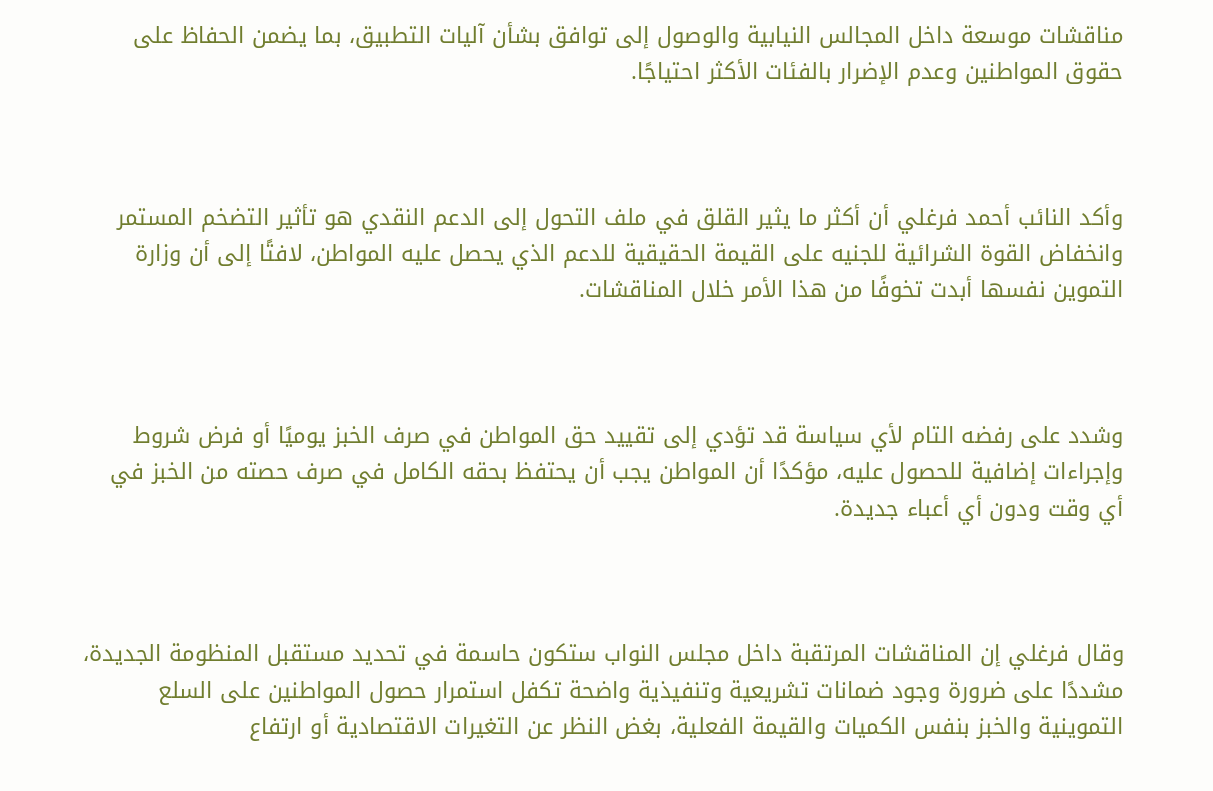مناقشات موسعة داخل المجالس النيابية والوصول إلى توافق بشأن آليات التطبيق، بما يضمن الحفاظ على حقوق المواطنين وعدم الإضرار بالفئات الأكثر احتياجًا.



وأكد النائب أحمد فرغلي أن أكثر ما يثير القلق في ملف التحول إلى الدعم النقدي هو تأثير التضخم المستمر وانخفاض القوة الشرائية للجنيه على القيمة الحقيقية للدعم الذي يحصل عليه المواطن، لافتًا إلى أن وزارة التموين نفسها أبدت تخوفًا من هذا الأمر خلال المناقشات.



وشدد على رفضه التام لأي سياسة قد تؤدي إلى تقييد حق المواطن في صرف الخبز يوميًا أو فرض شروط وإجراءات إضافية للحصول عليه، مؤكدًا أن المواطن يجب أن يحتفظ بحقه الكامل في صرف حصته من الخبز في أي وقت ودون أي أعباء جديدة.



وقال فرغلي إن المناقشات المرتقبة داخل مجلس النواب ستكون حاسمة في تحديد مستقبل المنظومة الجديدة، مشددًا على ضرورة وجود ضمانات تشريعية وتنفيذية واضحة تكفل استمرار حصول المواطنين على السلع التموينية والخبز بنفس الكميات والقيمة الفعلية، بغض النظر عن التغيرات الاقتصادية أو ارتفاع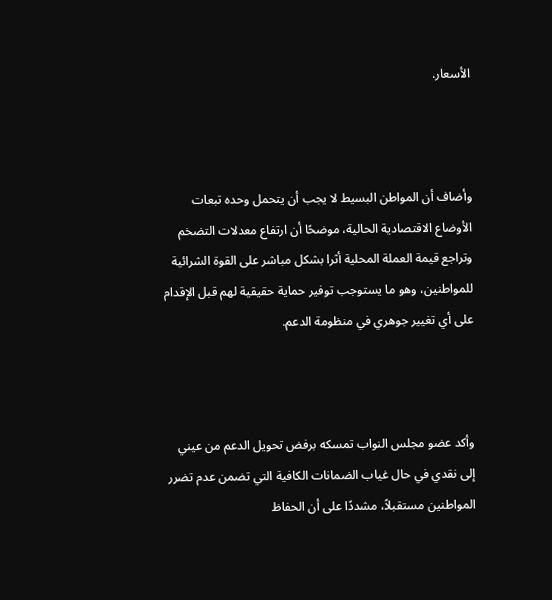الأسعار.



وأضاف أن المواطن البسيط لا يجب أن يتحمل وحده تبعات الأوضاع الاقتصادية الحالية، موضحًا أن ارتفاع معدلات التضخم وتراجع قيمة العملة المحلية أثرا بشكل مباشر على القوة الشرائية للمواطنين، وهو ما يستوجب توفير حماية حقيقية لهم قبل الإقدام على أي تغيير جوهري في منظومة الدعم.



وأكد عضو مجلس النواب تمسكه برفض تحويل الدعم من عيني إلى نقدي في حال غياب الضمانات الكافية التي تضمن عدم تضرر المواطنين مستقبلاً، مشددًا على أن الحفاظ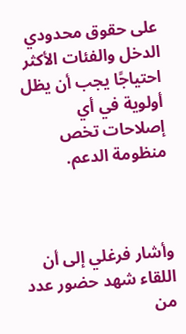على حقوق محدودي الدخل والفئات الأكثر احتياجًا يجب أن يظل أولوية في أي إصلاحات تخص منظومة الدعم.



وأشار فرغلي إلى أن اللقاء شهد حضور عدد من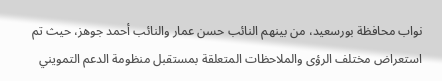نواب محافظة بورسعيد، من بينهم النائب حسن عمار والنائب أحمد جوهز، حيث تم استعراض مختلف الرؤى والملاحظات المتعلقة بمستقبل منظومة الدعم التمويني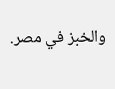والخبز في مصر.